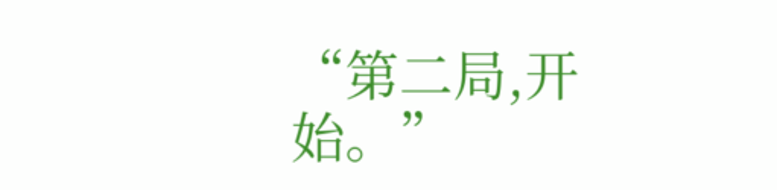“第二局,开始。”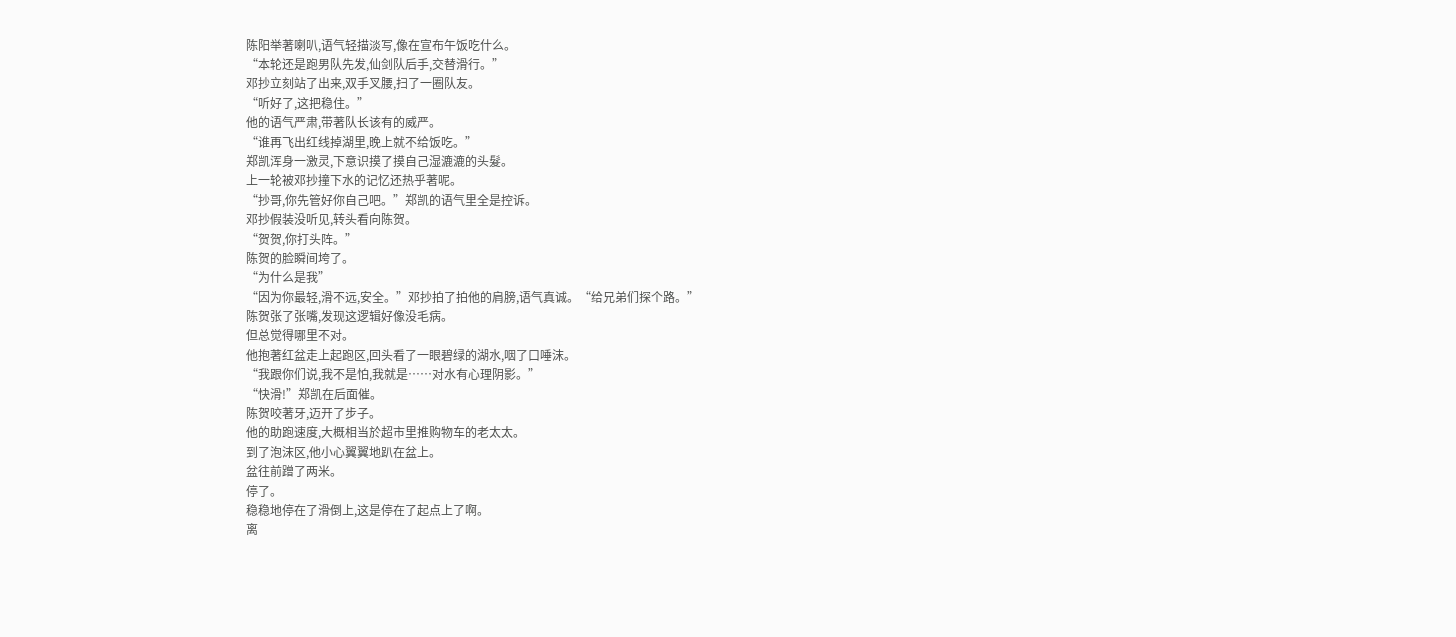陈阳举著喇叭,语气轻描淡写,像在宣布午饭吃什么。
“本轮还是跑男队先发,仙剑队后手,交替滑行。”
邓抄立刻站了出来,双手叉腰,扫了一圈队友。
“听好了,这把稳住。”
他的语气严肃,带著队长该有的威严。
“谁再飞出红线掉湖里,晚上就不给饭吃。”
郑凯浑身一激灵,下意识摸了摸自己湿漉漉的头髮。
上一轮被邓抄撞下水的记忆还热乎著呢。
“抄哥,你先管好你自己吧。”郑凯的语气里全是控诉。
邓抄假装没听见,转头看向陈贺。
“贺贺,你打头阵。”
陈贺的脸瞬间垮了。
“为什么是我”
“因为你最轻,滑不远,安全。”邓抄拍了拍他的肩膀,语气真诚。“给兄弟们探个路。”
陈贺张了张嘴,发现这逻辑好像没毛病。
但总觉得哪里不对。
他抱著红盆走上起跑区,回头看了一眼碧绿的湖水,咽了口唾沫。
“我跟你们说,我不是怕,我就是……对水有心理阴影。”
“快滑!”郑凯在后面催。
陈贺咬著牙,迈开了步子。
他的助跑速度,大概相当於超市里推购物车的老太太。
到了泡沫区,他小心翼翼地趴在盆上。
盆往前蹭了两米。
停了。
稳稳地停在了滑倒上,这是停在了起点上了啊。
离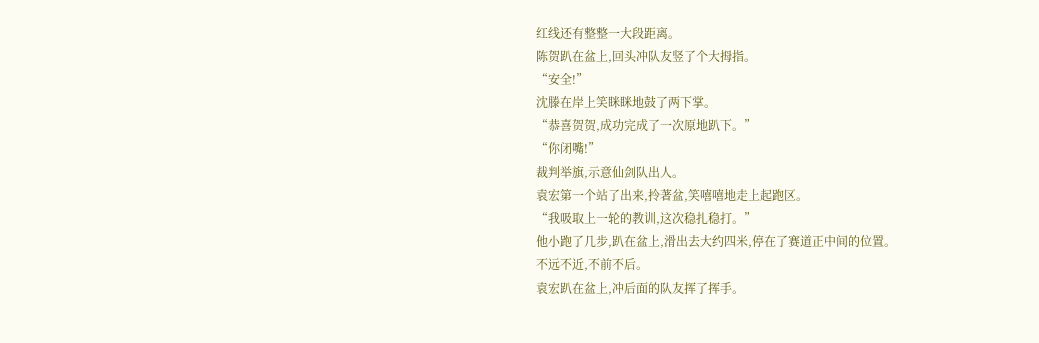红线还有整整一大段距离。
陈贺趴在盆上,回头冲队友竖了个大拇指。
“安全!”
沈滕在岸上笑眯眯地鼓了两下掌。
“恭喜贺贺,成功完成了一次原地趴下。”
“你闭嘴!”
裁判举旗,示意仙剑队出人。
袁宏第一个站了出来,拎著盆,笑嘻嘻地走上起跑区。
“我吸取上一轮的教训,这次稳扎稳打。”
他小跑了几步,趴在盆上,滑出去大约四米,停在了赛道正中间的位置。
不远不近,不前不后。
袁宏趴在盆上,冲后面的队友挥了挥手。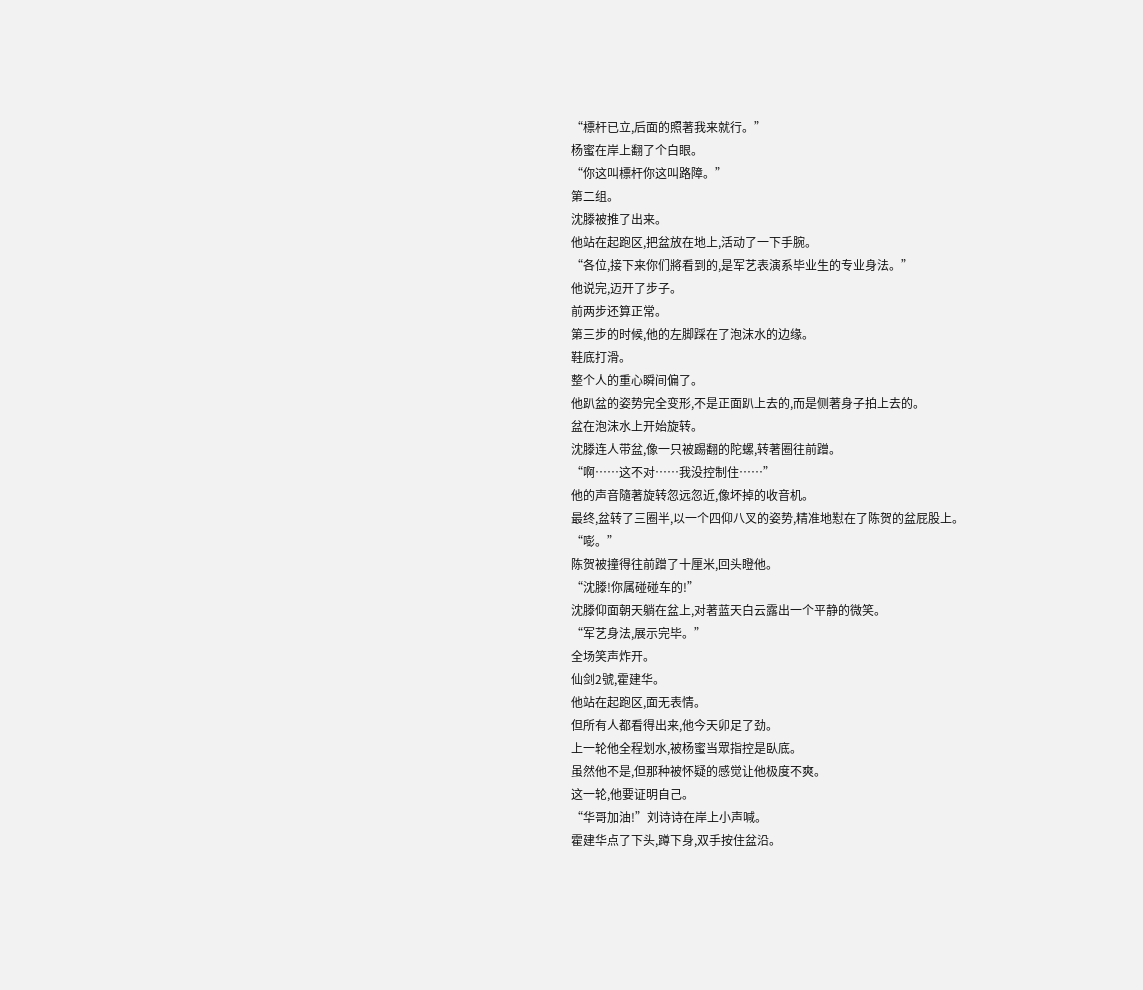“標杆已立,后面的照著我来就行。”
杨蜜在岸上翻了个白眼。
“你这叫標杆你这叫路障。”
第二组。
沈滕被推了出来。
他站在起跑区,把盆放在地上,活动了一下手腕。
“各位,接下来你们將看到的,是军艺表演系毕业生的专业身法。”
他说完,迈开了步子。
前两步还算正常。
第三步的时候,他的左脚踩在了泡沫水的边缘。
鞋底打滑。
整个人的重心瞬间偏了。
他趴盆的姿势完全变形,不是正面趴上去的,而是侧著身子拍上去的。
盆在泡沫水上开始旋转。
沈滕连人带盆,像一只被踢翻的陀螺,转著圈往前蹭。
“啊……这不对……我没控制住……”
他的声音隨著旋转忽远忽近,像坏掉的收音机。
最终,盆转了三圈半,以一个四仰八叉的姿势,精准地懟在了陈贺的盆屁股上。
“嘭。”
陈贺被撞得往前蹭了十厘米,回头瞪他。
“沈滕!你属碰碰车的!”
沈滕仰面朝天躺在盆上,对著蓝天白云露出一个平静的微笑。
“军艺身法,展示完毕。”
全场笑声炸开。
仙剑2號,霍建华。
他站在起跑区,面无表情。
但所有人都看得出来,他今天卯足了劲。
上一轮他全程划水,被杨蜜当眾指控是臥底。
虽然他不是,但那种被怀疑的感觉让他极度不爽。
这一轮,他要证明自己。
“华哥加油!”刘诗诗在岸上小声喊。
霍建华点了下头,蹲下身,双手按住盆沿。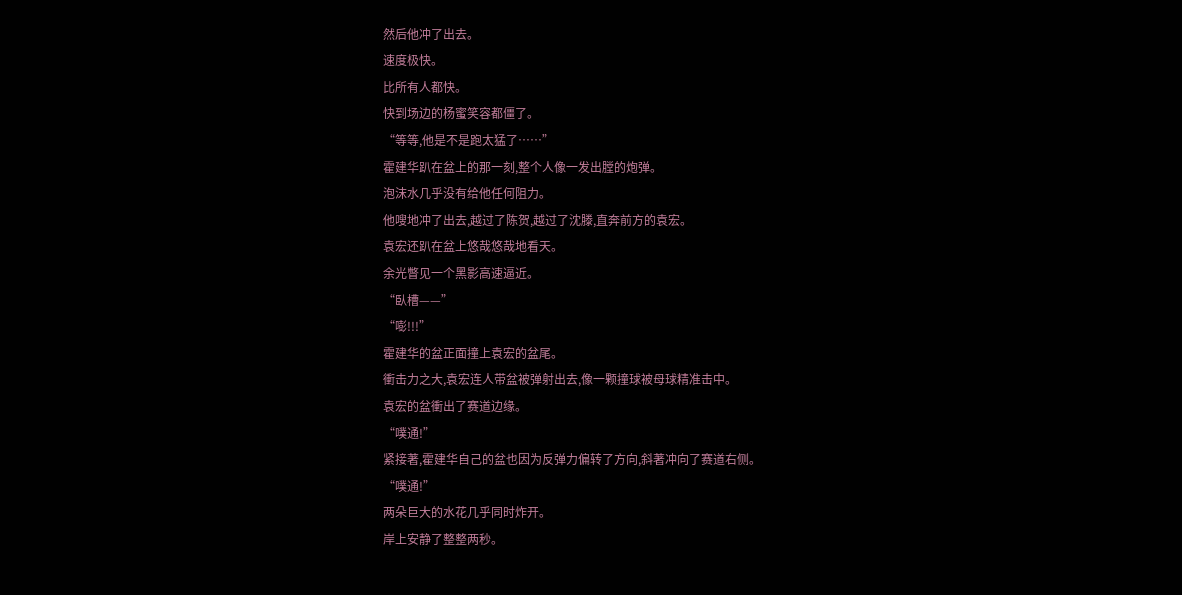然后他冲了出去。
速度极快。
比所有人都快。
快到场边的杨蜜笑容都僵了。
“等等,他是不是跑太猛了……”
霍建华趴在盆上的那一刻,整个人像一发出膛的炮弹。
泡沫水几乎没有给他任何阻力。
他嗖地冲了出去,越过了陈贺,越过了沈滕,直奔前方的袁宏。
袁宏还趴在盆上悠哉悠哉地看天。
余光瞥见一个黑影高速逼近。
“臥槽——”
“嘭!!!”
霍建华的盆正面撞上袁宏的盆尾。
衝击力之大,袁宏连人带盆被弹射出去,像一颗撞球被母球精准击中。
袁宏的盆衝出了赛道边缘。
“噗通!”
紧接著,霍建华自己的盆也因为反弹力偏转了方向,斜著冲向了赛道右侧。
“噗通!”
两朵巨大的水花几乎同时炸开。
岸上安静了整整两秒。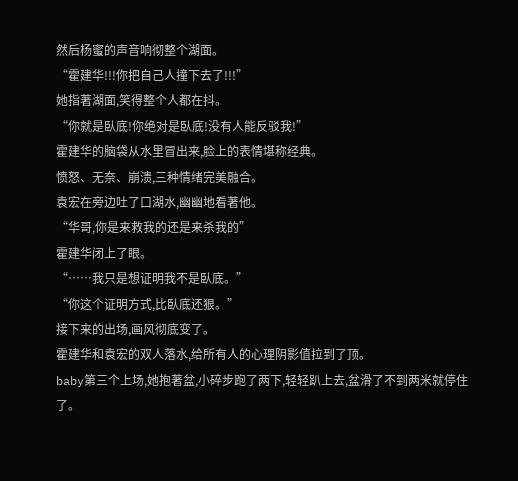然后杨蜜的声音响彻整个湖面。
“霍建华!!!你把自己人撞下去了!!!”
她指著湖面,笑得整个人都在抖。
“你就是臥底!你绝对是臥底!没有人能反驳我!”
霍建华的脑袋从水里冒出来,脸上的表情堪称经典。
愤怒、无奈、崩溃,三种情绪完美融合。
袁宏在旁边吐了口湖水,幽幽地看著他。
“华哥,你是来救我的还是来杀我的”
霍建华闭上了眼。
“……我只是想证明我不是臥底。”
“你这个证明方式,比臥底还狠。”
接下来的出场,画风彻底变了。
霍建华和袁宏的双人落水,给所有人的心理阴影值拉到了顶。
baby第三个上场,她抱著盆,小碎步跑了两下,轻轻趴上去,盆滑了不到两米就停住了。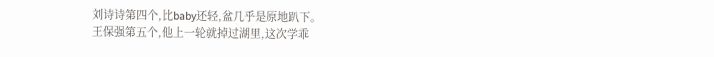刘诗诗第四个,比baby还轻,盆几乎是原地趴下。
王保强第五个,他上一轮就掉过湖里,这次学乖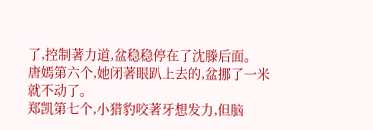了,控制著力道,盆稳稳停在了沈滕后面。
唐嫣第六个,她闭著眼趴上去的,盆挪了一米就不动了。
郑凯第七个,小猎豹咬著牙想发力,但脑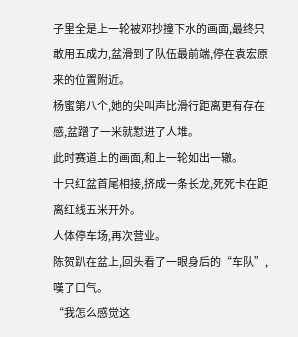子里全是上一轮被邓抄撞下水的画面,最终只敢用五成力,盆滑到了队伍最前端,停在袁宏原来的位置附近。
杨蜜第八个,她的尖叫声比滑行距离更有存在感,盆蹭了一米就懟进了人堆。
此时赛道上的画面,和上一轮如出一辙。
十只红盆首尾相接,挤成一条长龙,死死卡在距离红线五米开外。
人体停车场,再次营业。
陈贺趴在盆上,回头看了一眼身后的“车队”,嘆了口气。
“我怎么感觉这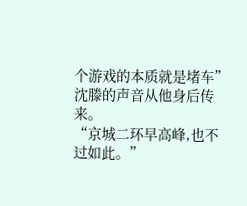个游戏的本质就是堵车”
沈滕的声音从他身后传来。
“京城二环早高峰,也不过如此。”